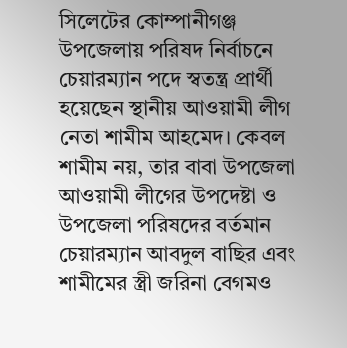সিলেটের কোম্পানীগঞ্জ উপজেলায় পরিষদ নির্বাচনে চেয়ারম্যান পদে স্বতন্ত্র প্রার্থী হয়েছেন স্থানীয় আওয়ামী লীগ নেতা শামীম আহমেদ। কেবল শামীম নয়, তার বাবা উপজেলা আওয়ামী লীগের উপদেষ্টা ও উপজেলা পরিষদের বর্তমান চেয়ারম্যান আবদুল বাছির এবং শামীমের স্ত্রী জরিনা বেগমও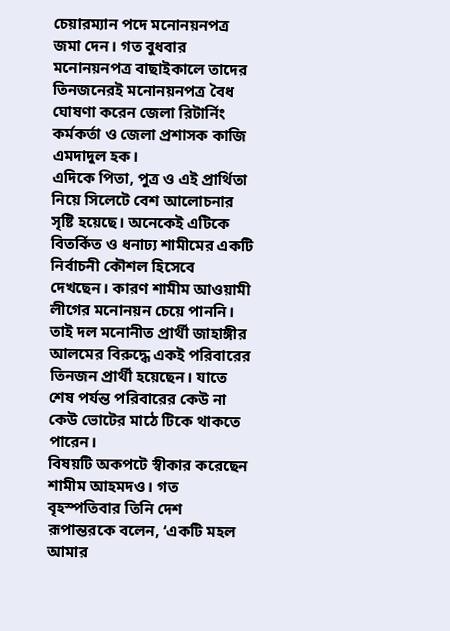চেয়ারম্যান পদে মনোনয়নপত্র জমা দেন। গত বুধবার মনোনয়নপত্র বাছাইকালে তাদের তিনজনেরই মনোনয়নপত্র বৈধ ঘোষণা করেন জেলা রিটার্নিং কর্মকর্তা ও জেলা প্রশাসক কাজি এমদাদুল হক।
এদিকে পিতা, পুত্র ও এই প্রার্থিতা নিয়ে সিলেটে বেশ আলোচনার সৃষ্টি হয়েছে। অনেকেই এটিকে বিতর্কিত ও ধনাঢ্য শামীমের একটি নির্বাচনী কৌশল হিসেবে দেখছেন। কারণ শামীম আওয়ামী লীগের মনোনয়ন চেয়ে পাননি। তাই দল মনোনীত প্রার্থী জাহাঙ্গীর আলমের বিরুদ্ধে একই পরিবারের তিনজন প্রার্থী হয়েছেন। যাতে শেষ পর্যন্ত পরিবারের কেউ না কেউ ভোটের মাঠে টিকে থাকতে পারেন।
বিষয়টি অকপটে স্বীকার করেছেন শামীম আহমদও। গত বৃহস্পতিবার তিনি দেশ রূপান্তরকে বলেন, ‘একটি মহল আমার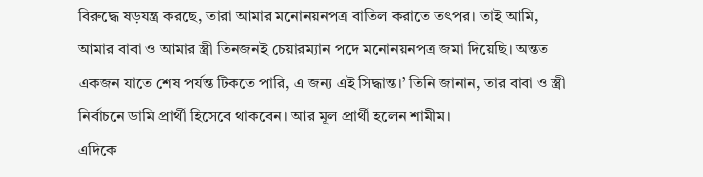বিরুদ্ধে ষড়যন্ত্র করছে, তারা আমার মনোনয়নপত্র বাতিল করাতে তৎপর। তাই আমি, আমার বাবা ও আমার স্ত্রী তিনজনই চেয়ারম্যান পদে মনোনয়নপত্র জমা দিয়েছি। অন্তত একজন যাতে শেষ পর্যন্ত টিকতে পারি, এ জন্য এই সিদ্ধান্ত।’ তিনি জানান, তার বাবা ও স্ত্রী নির্বাচনে ডামি প্রার্থী হিসেবে থাকবেন। আর মূল প্রার্থী হলেন শামীম।
এদিকে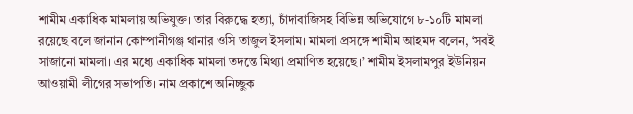শামীম একাধিক মামলায় অভিযুক্ত। তার বিরুদ্ধে হত্যা, চাঁদাবাজিসহ বিভিন্ন অভিযোগে ৮-১০টি মামলা রয়েছে বলে জানান কোম্পানীগঞ্জ থানার ওসি তাজুল ইসলাম। মামলা প্রসঙ্গে শামীম আহমদ বলেন, ‘সবই সাজানো মামলা। এর মধ্যে একাধিক মামলা তদন্তে মিথ্যা প্রমাণিত হয়েছে।’ শামীম ইসলামপুর ইউনিয়ন আওয়ামী লীগের সভাপতি। নাম প্রকাশে অনিচ্ছুক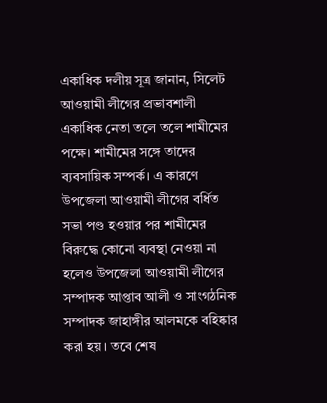একাধিক দলীয় সূত্র জানান, সিলেট আওয়ামী লীগের প্রভাবশালী একাধিক নেতা তলে তলে শামীমের পক্ষে। শামীমের সঙ্গে তাদের ব্যবসায়িক সম্পর্ক। এ কারণে উপজেলা আওয়ামী লীগের বর্ধিত সভা পণ্ড হওয়ার পর শামীমের বিরুদ্ধে কোনো ব্যবস্থা নেওয়া না হলেও উপজেলা আওয়ামী লীগের সম্পাদক আপ্তাব আলী ও সাংগঠনিক সম্পাদক জাহাঙ্গীর আলমকে বহিষ্কার করা হয়। তবে শেষ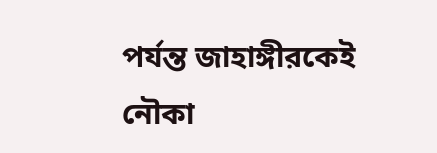পর্যন্ত জাহাঙ্গীরকেই নৌকা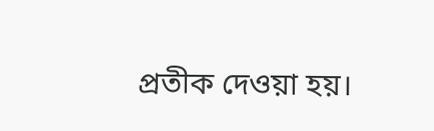প্রতীক দেওয়া হয়।